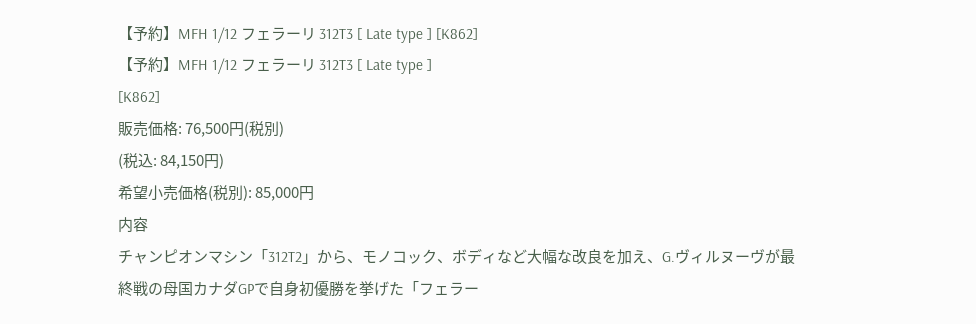【予約】MFH 1/12 フェラーリ 312T3 [ Late type ] [K862]
【予約】MFH 1/12 フェラーリ 312T3 [ Late type ]
[K862]
販売価格: 76,500円(税別)
(税込: 84,150円)
希望小売価格(税別): 85,000円
内容
チャンピオンマシン「312T2」から、モノコック、ボディなど大幅な改良を加え、G.ヴィルヌーヴが最終戦の母国カナダGPで自身初優勝を挙げた「フェラー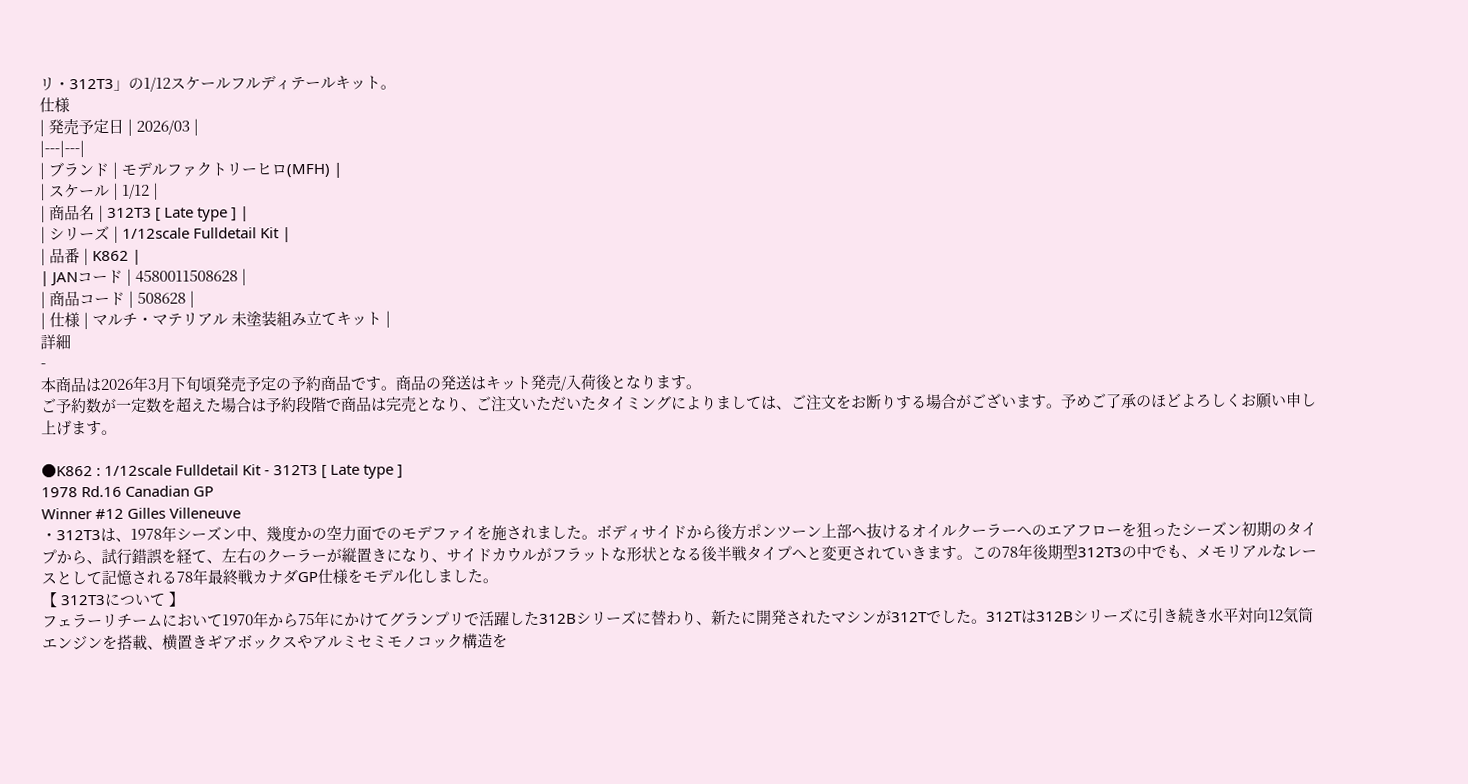リ・312T3」の1/12スケールフルディテールキット。
仕様
| 発売予定日 | 2026/03 |
|---|---|
| ブランド | モデルファクトリーヒロ(MFH) |
| スケール | 1/12 |
| 商品名 | 312T3 [ Late type ] |
| シリーズ | 1/12scale Fulldetail Kit |
| 品番 | K862 |
| JANコード | 4580011508628 |
| 商品コード | 508628 |
| 仕様 | マルチ・マテリアル 未塗装組み立てキット |
詳細
-
本商品は2026年3月下旬頃発売予定の予約商品です。商品の発送はキット発売/入荷後となります。
ご予約数が一定数を超えた場合は予約段階で商品は完売となり、ご注文いただいたタイミングによりましては、ご注文をお断りする場合がございます。予めご了承のほどよろしくお願い申し上げます。

●K862 : 1/12scale Fulldetail Kit - 312T3 [ Late type ]
1978 Rd.16 Canadian GP
Winner #12 Gilles Villeneuve
・312T3は、1978年シーズン中、幾度かの空力面でのモデファイを施されました。ボディサイドから後方ポンツーン上部へ抜けるオイルクーラーへのエアフローを狙ったシーズン初期のタイプから、試行錯誤を経て、左右のクーラーが縦置きになり、サイドカウルがフラットな形状となる後半戦タイプへと変更されていきます。この78年後期型312T3の中でも、メモリアルなレースとして記憶される78年最終戦カナダGP仕様をモデル化しました。
【 312T3について 】
フェラーリチームにおいて1970年から75年にかけてグランプリで活躍した312Bシリーズに替わり、新たに開発されたマシンが312Tでした。312Tは312Bシリーズに引き続き水平対向12気筒エンジンを搭載、横置きギアボックスやアルミセミモノコック構造を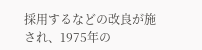採用するなどの改良が施され、1975年の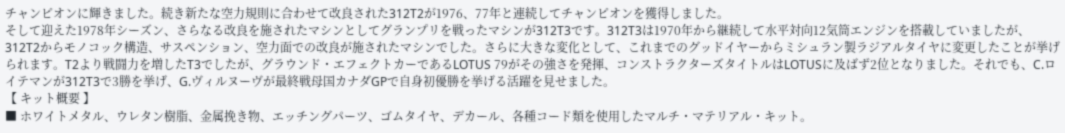チャンピオンに輝きました。続き新たな空力規則に合わせて改良された312T2が1976、77年と連続してチャンピオンを獲得しました。
そして迎えた1978年シーズン、さらなる改良を施されたマシンとしてグランプリを戦ったマシンが312T3です。312T3は1970年から継続して水平対向12気筒エンジンを搭載していましたが、312T2からモノコック構造、サスペンション、空力面での改良が施されたマシンでした。さらに大きな変化として、これまでのグッドイヤーからミシュラン製ラジアルタイヤに変更したことが挙げられます。T2より戦闘力を増したT3でしたが、グラウンド・エフェクトカーであるLOTUS 79がその強さを発揮、コンストラクターズタイトルはLOTUSに及ばず2位となりました。それでも、C.ロイテマンが312T3で3勝を挙げ、G.ヴィルヌーヴが最終戦母国カナダGPで自身初優勝を挙げる活躍を見せました。
【 キット概要 】
■ ホワイトメタル、ウレタン樹脂、金属挽き物、エッチングパーツ、ゴムタイヤ、デカール、各種コード類を使用したマルチ・マテリアル・キット。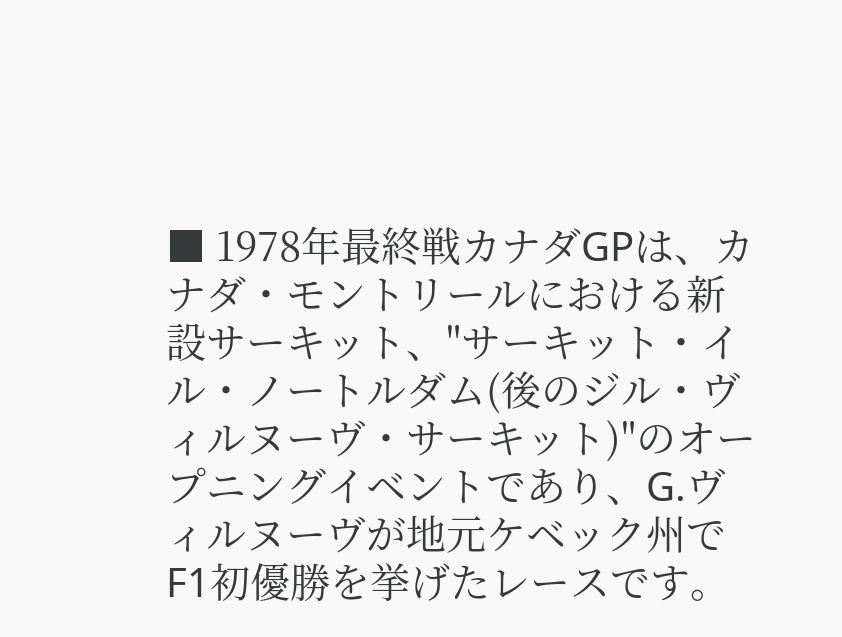■ 1978年最終戦カナダGPは、カナダ・モントリールにおける新設サーキット、"サーキット・イル・ノートルダム(後のジル・ヴィルヌーヴ・サーキット)"のオープニングイベントであり、G.ヴィルヌーヴが地元ケベック州でF1初優勝を挙げたレースです。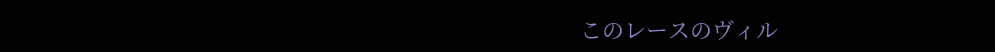このレースのヴィル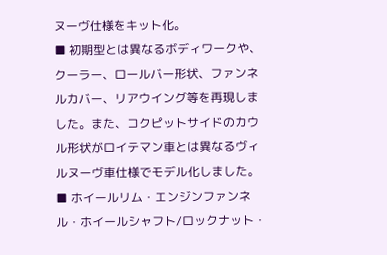ヌーヴ仕様をキット化。
■ 初期型とは異なるボディワークや、クーラー、ロールバー形状、ファンネルカバー、リアウイング等を再現しました。また、コクピットサイドのカウル形状がロイテマン車とは異なるヴィルヌーヴ車仕様でモデル化しました。
■ ホイールリム・エンジンファンネル・ホイールシャフト/ロックナット・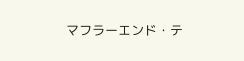マフラーエンド・テ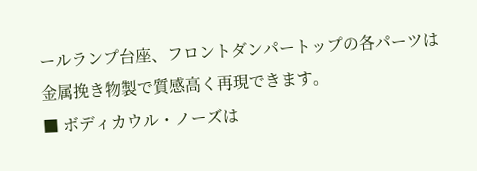ールランプ台座、フロントダンパートップの各パーツは金属挽き物製で質感高く再現できます。
■ ボディカウル・ノーズは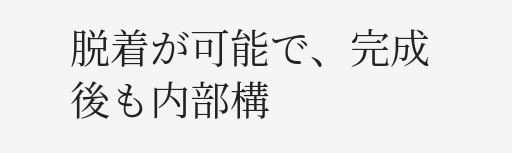脱着が可能で、完成後も内部構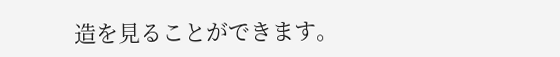造を見ることができます。